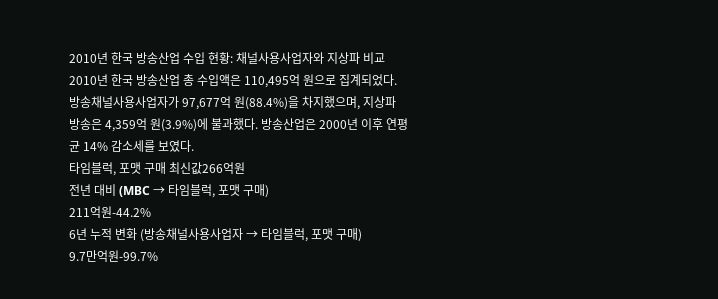2010년 한국 방송산업 수입 현황: 채널사용사업자와 지상파 비교
2010년 한국 방송산업 총 수입액은 110,495억 원으로 집계되었다. 방송채널사용사업자가 97,677억 원(88.4%)을 차지했으며, 지상파 방송은 4,359억 원(3.9%)에 불과했다. 방송산업은 2000년 이후 연평균 14% 감소세를 보였다.
타임블럭, 포맷 구매 최신값266억원
전년 대비 (MBC → 타임블럭, 포맷 구매)
211억원-44.2%
6년 누적 변화 (방송채널사용사업자 → 타임블럭, 포맷 구매)
9.7만억원-99.7%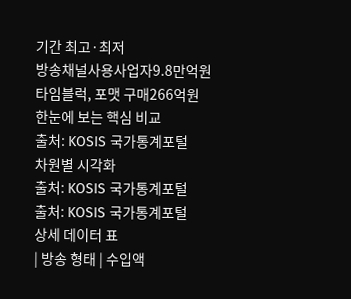기간 최고·최저
방송채널사용사업자9.8만억원
타임블럭, 포맷 구매266억원
한눈에 보는 핵심 비교
출처: KOSIS 국가통계포털
차원별 시각화
출처: KOSIS 국가통계포털
출처: KOSIS 국가통계포털
상세 데이터 표
| 방송 형태 | 수입액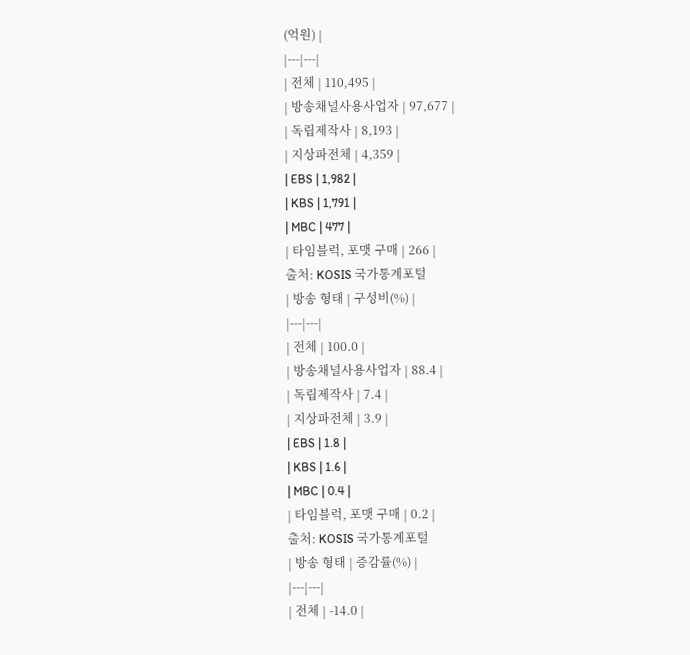(억원) |
|---|---|
| 전체 | 110,495 |
| 방송채널사용사업자 | 97,677 |
| 독립제작사 | 8,193 |
| 지상파전체 | 4,359 |
| EBS | 1,982 |
| KBS | 1,791 |
| MBC | 477 |
| 타임블럭, 포맷 구매 | 266 |
출처: KOSIS 국가통계포털
| 방송 형태 | 구성비(%) |
|---|---|
| 전체 | 100.0 |
| 방송채널사용사업자 | 88.4 |
| 독립제작사 | 7.4 |
| 지상파전체 | 3.9 |
| EBS | 1.8 |
| KBS | 1.6 |
| MBC | 0.4 |
| 타임블럭, 포맷 구매 | 0.2 |
출처: KOSIS 국가통계포털
| 방송 형태 | 증감률(%) |
|---|---|
| 전체 | -14.0 |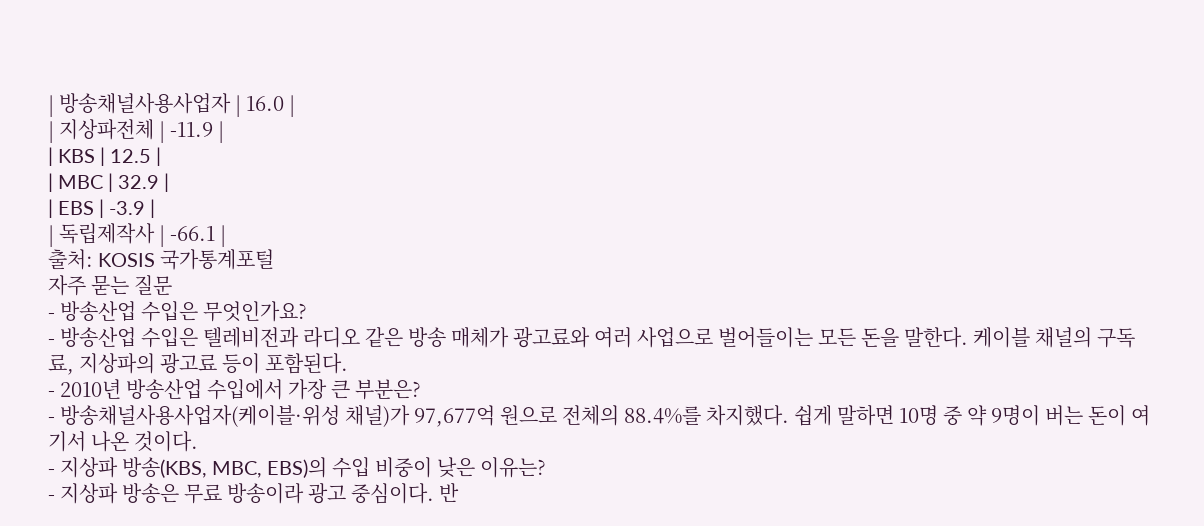| 방송채널사용사업자 | 16.0 |
| 지상파전체 | -11.9 |
| KBS | 12.5 |
| MBC | 32.9 |
| EBS | -3.9 |
| 독립제작사 | -66.1 |
출처: KOSIS 국가통계포털
자주 묻는 질문
- 방송산업 수입은 무엇인가요?
- 방송산업 수입은 텔레비전과 라디오 같은 방송 매체가 광고료와 여러 사업으로 벌어들이는 모든 돈을 말한다. 케이블 채널의 구독료, 지상파의 광고료 등이 포함된다.
- 2010년 방송산업 수입에서 가장 큰 부분은?
- 방송채널사용사업자(케이블·위성 채널)가 97,677억 원으로 전체의 88.4%를 차지했다. 쉽게 말하면 10명 중 약 9명이 버는 돈이 여기서 나온 것이다.
- 지상파 방송(KBS, MBC, EBS)의 수입 비중이 낮은 이유는?
- 지상파 방송은 무료 방송이라 광고 중심이다. 반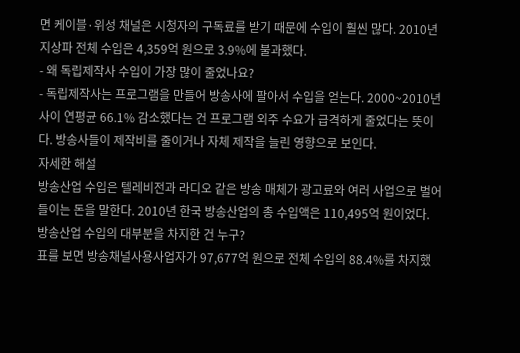면 케이블·위성 채널은 시청자의 구독료를 받기 때문에 수입이 훨씬 많다. 2010년 지상파 전체 수입은 4,359억 원으로 3.9%에 불과했다.
- 왜 독립제작사 수입이 가장 많이 줄었나요?
- 독립제작사는 프로그램을 만들어 방송사에 팔아서 수입을 얻는다. 2000~2010년 사이 연평균 66.1% 감소했다는 건 프로그램 외주 수요가 급격하게 줄었다는 뜻이다. 방송사들이 제작비를 줄이거나 자체 제작을 늘린 영향으로 보인다.
자세한 해설
방송산업 수입은 텔레비전과 라디오 같은 방송 매체가 광고료와 여러 사업으로 벌어들이는 돈을 말한다. 2010년 한국 방송산업의 총 수입액은 110,495억 원이었다.
방송산업 수입의 대부분을 차지한 건 누구?
표를 보면 방송채널사용사업자가 97,677억 원으로 전체 수입의 88.4%를 차지했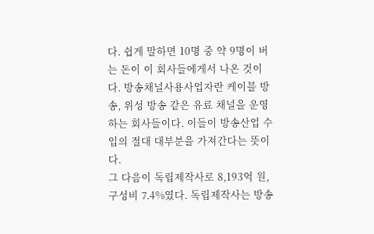다. 쉽게 말하면 10명 중 약 9명이 버는 돈이 이 회사들에게서 나온 것이다. 방송채널사용사업자란 케이블 방송, 위성 방송 같은 유료 채널을 운영하는 회사들이다. 이들이 방송산업 수입의 절대 대부분을 가져간다는 뜻이다.
그 다음이 독립제작사로 8,193억 원, 구성비 7.4%였다. 독립제작사는 방송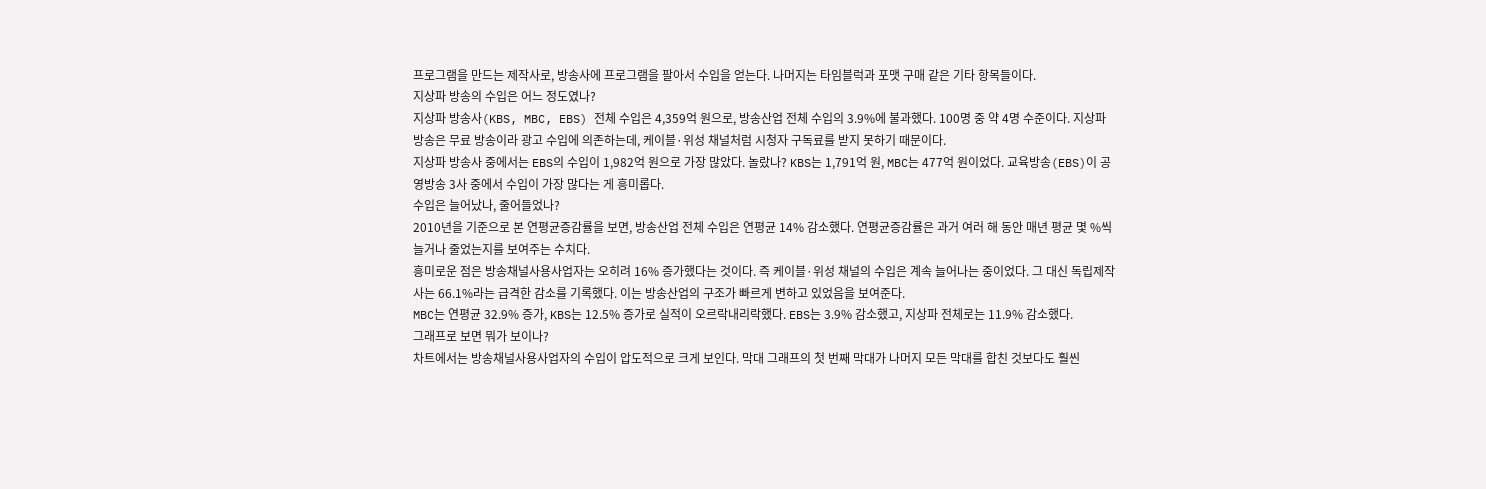프로그램을 만드는 제작사로, 방송사에 프로그램을 팔아서 수입을 얻는다. 나머지는 타임블럭과 포맷 구매 같은 기타 항목들이다.
지상파 방송의 수입은 어느 정도였나?
지상파 방송사(KBS, MBC, EBS) 전체 수입은 4,359억 원으로, 방송산업 전체 수입의 3.9%에 불과했다. 100명 중 약 4명 수준이다. 지상파 방송은 무료 방송이라 광고 수입에 의존하는데, 케이블·위성 채널처럼 시청자 구독료를 받지 못하기 때문이다.
지상파 방송사 중에서는 EBS의 수입이 1,982억 원으로 가장 많았다. 놀랐나? KBS는 1,791억 원, MBC는 477억 원이었다. 교육방송(EBS)이 공영방송 3사 중에서 수입이 가장 많다는 게 흥미롭다.
수입은 늘어났나, 줄어들었나?
2010년을 기준으로 본 연평균증감률을 보면, 방송산업 전체 수입은 연평균 14% 감소했다. 연평균증감률은 과거 여러 해 동안 매년 평균 몇 %씩 늘거나 줄었는지를 보여주는 수치다.
흥미로운 점은 방송채널사용사업자는 오히려 16% 증가했다는 것이다. 즉 케이블·위성 채널의 수입은 계속 늘어나는 중이었다. 그 대신 독립제작사는 66.1%라는 급격한 감소를 기록했다. 이는 방송산업의 구조가 빠르게 변하고 있었음을 보여준다.
MBC는 연평균 32.9% 증가, KBS는 12.5% 증가로 실적이 오르락내리락했다. EBS는 3.9% 감소했고, 지상파 전체로는 11.9% 감소했다.
그래프로 보면 뭐가 보이나?
차트에서는 방송채널사용사업자의 수입이 압도적으로 크게 보인다. 막대 그래프의 첫 번째 막대가 나머지 모든 막대를 합친 것보다도 훨씬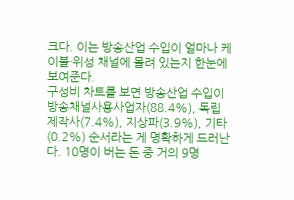크다. 이는 방송산업 수입이 얼마나 케이블·위성 채널에 몰려 있는지 한눈에 보여준다.
구성비 차트를 보면 방송산업 수입이 방송채널사용사업자(88.4%), 독립제작사(7.4%), 지상파(3.9%), 기타(0.2%) 순서라는 게 명확하게 드러난다. 10명이 버는 돈 중 거의 9명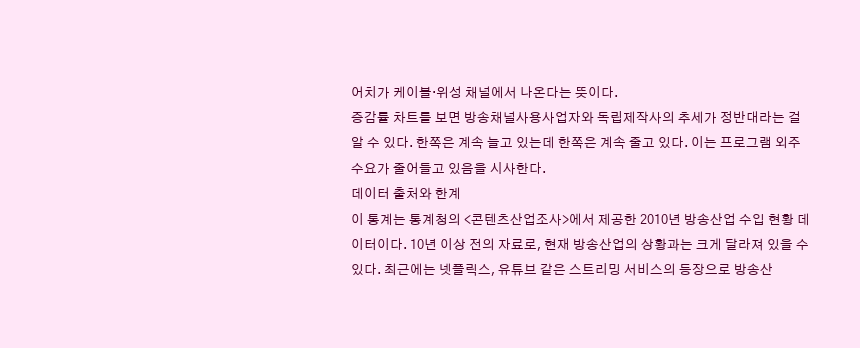어치가 케이블·위성 채널에서 나온다는 뜻이다.
증감률 차트를 보면 방송채널사용사업자와 독립제작사의 추세가 정반대라는 걸 알 수 있다. 한쪽은 계속 늘고 있는데 한쪽은 계속 줄고 있다. 이는 프로그램 외주 수요가 줄어들고 있음을 시사한다.
데이터 출처와 한계
이 통계는 통계청의 <콘텐츠산업조사>에서 제공한 2010년 방송산업 수입 현황 데이터이다. 10년 이상 전의 자료로, 현재 방송산업의 상황과는 크게 달라져 있을 수 있다. 최근에는 넷플릭스, 유튜브 같은 스트리밍 서비스의 등장으로 방송산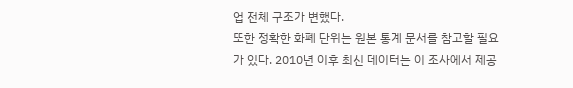업 전체 구조가 변했다.
또한 정확한 화폐 단위는 원본 통계 문서를 참고할 필요가 있다. 2010년 이후 최신 데이터는 이 조사에서 제공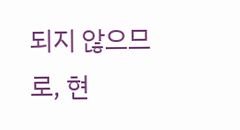되지 않으므로, 현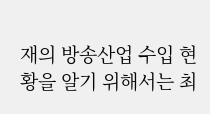재의 방송산업 수입 현황을 알기 위해서는 최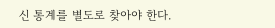신 통계를 별도로 찾아야 한다.